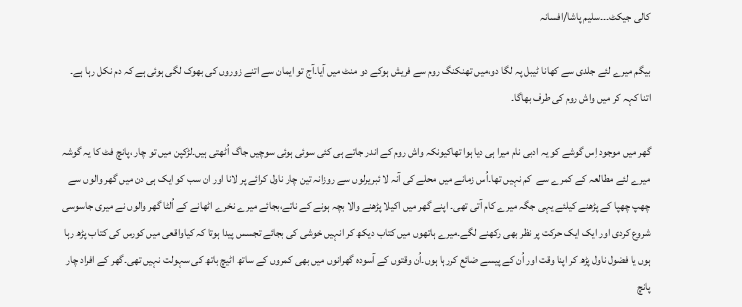کالی جیکٹ۔۔۔سلیم پاشا/افسانہ

بیگم میرے لئے جلدی سے کھانا ٹیبل پہ لگا دو،میں تھنکنگ روم سے فریش ہوکے دو منٹ میں آیا۔آج تو ایمان سے اتنے زوروں کی بھوک لگی ہوئی ہے کہ دم نکل رہا ہے۔ اتنا کہہ کر میں واش روم کی طرف بھاگا۔

گھر میں موجود اِس گوشے کو یہ ادبی نام میرا ہی دیا ہوا تھاکیونکہ واش روم کے اندر جاتے ہی کئی سوئی ہوئی سوچیں جاگ اُٹھتی ہیں۔لڑکپن میں تو چار ،پانچ فٹ کا یہ گوشہ میرے لئے مطالعہ کے کمرے سے  کم نہیں تھا۔اُس زمانے میں محلے کی آنہ لا ئبریرلوں سے روزانہ تین چار ناول کرائے پر لانا اور ان سب کو ایک ہی دن میں گھر والوں سے چھپ چھپا کے پڑھنے کیلئے یہی جگہ میرے کام آتی تھی۔ اپنے گھر میں اکیلا پڑھنے والا بچہ ہونے کے ناتے،بجائے میرے نخرے اٹھانے کے اُلٹا گھر والوں نے میری جاسوسی شروع کردی اور ایک ایک حرکت پر نظر بھی رکھنے لگے۔میرے ہاتھوں میں کتاب دیکھ کر انہیں خوشی کی بجائے تجسس پیدا ہوتا کہ کیاواقعی میں کورس کی کتاب پڑھ رہا ہوں یا فضول ناول پڑھ کر اپنا وقت اور اُن کے پیسے ضائع کررہا ہوں۔اُن وقتوں کے آسودہ گھرانوں میں بھی کمروں کے ساتھ اٹیچ باتھ کی سہولت نہیں تھی۔گھر کے افراد چار پانچ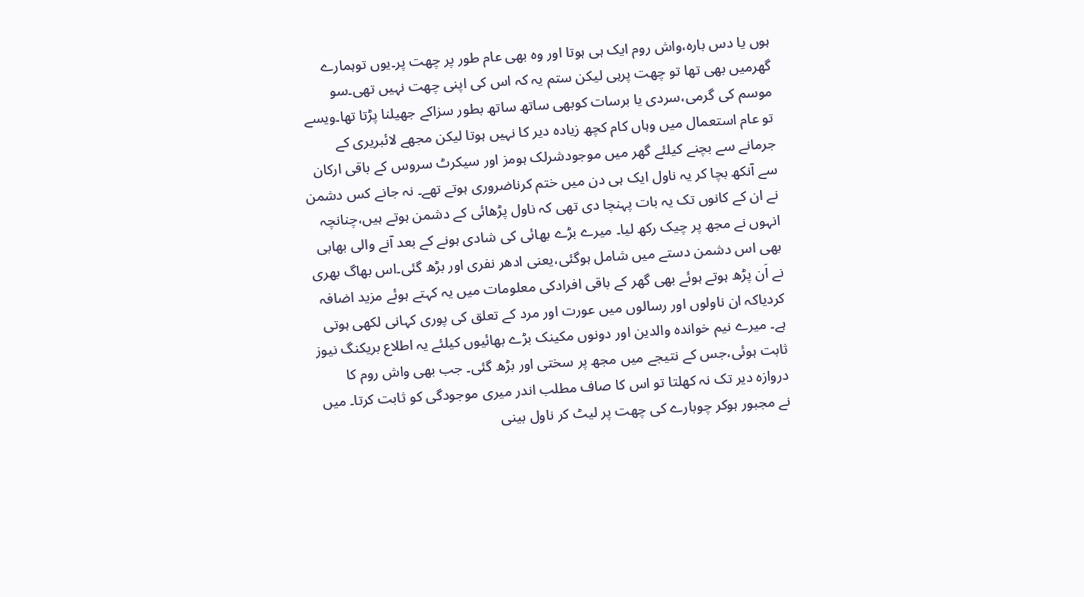ہوں یا دس بارہ،واش روم ایک ہی ہوتا اور وہ بھی عام طور پر چھت پر۔یوں توہمارے گھرمیں بھی تھا تو چھت پرہی لیکن ستم یہ کہ اس کی اپنی چھت نہیں تھی۔سو موسم کی گرمی،سردی یا برسات کوبھی ساتھ ساتھ بطور سزاکے جھیلنا پڑتا تھا۔ویسے تو عام استعمال میں وہاں کام کچھ زیادہ دیر کا نہیں ہوتا لیکن مجھے لائبریری کے جرمانے سے بچنے کیلئے گھر میں موجودشرلک ہومز اور سیکرٹ سروس کے باقی ارکان سے آنکھ بچا کر یہ ناول ایک ہی دن میں ختم کرناضروری ہوتے تھے۔ نہ جانے کس دشمن نے ان کے کانوں تک یہ بات پہنچا دی تھی کہ ناول پڑھائی کے دشمن ہوتے ہیں،چنانچہ انہوں نے مجھ پر چیک رکھ لیا۔ میرے بڑے بھائی کی شادی ہونے کے بعد آنے والی بھابی بھی اس دشمن دستے میں شامل ہوگئی،یعنی ادھر نفری اور بڑھ گئی۔اس بھاگ بھری نے اَن پڑھ ہوتے ہوئے بھی گھر کے باقی افرادکی معلومات میں یہ کہتے ہوئے مزید اضافہ کردیاکہ ان ناولوں اور رسالوں میں عورت اور مرد کے تعلق کی پوری کہانی لکھی ہوتی ہے۔ میرے نیم خواندہ والدین اور دونوں مکینک بڑے بھائیوں کیلئے یہ اطلاع بریکنگ نیوز ثابت ہوئی،جس کے نتیجے میں مجھ پر سختی اور بڑھ گئی۔ جب بھی واش روم کا دروازہ دیر تک نہ کھلتا تو اس کا صاف مطلب اندر میری موجودگی کو ثابت کرتا۔ میں نے مجبور ہوکر چوبارے کی چھت پر لیٹ کر ناول بینی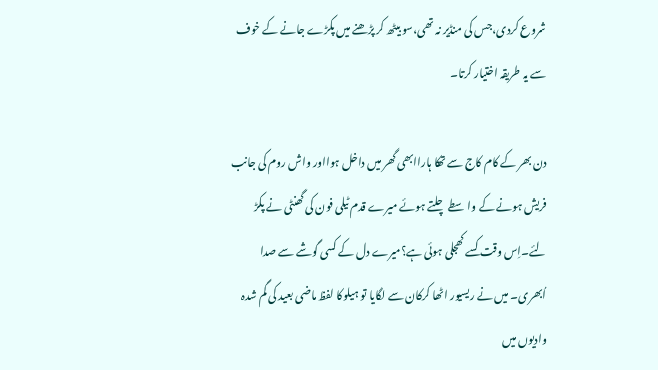شروع کردی،جس کی منڈیر نہ تھی،سو بیٹھ کر پڑھنے میں پکڑے جانے کے خوف سے یہ طریقہ اختیار کرتا۔

دن بھر کے کام کاج سے تھکا ہاراابھی گھر میں داخل ہوااور واش روم کی جانب فریش ہونے کے واسطے چلتے ہوئے میرے قدم ٹیلی فون کی گھنٹی نے پکڑ لئے۔اِس وقت کسے کھجلی ہوئی ہے؟میرے دل کے کسی گوشے سے صدا اُبھری۔ میں نے ریسیور اٹھا کرکان سے لگایا تو ہیلوکا لفظ ماضی بعید کی گم شدہ وادیوں میں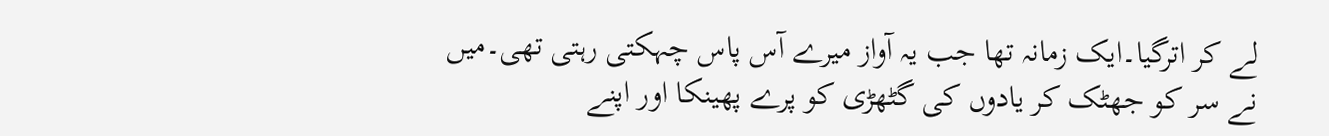لے کر اترگیا۔ایک زمانہ تھا جب یہ آواز میرے آس پاس چہکتی رہتی تھی۔میں نے سر کو جھٹک کر یادوں کی گٹھڑی کو پرے پھینکا اور اپنے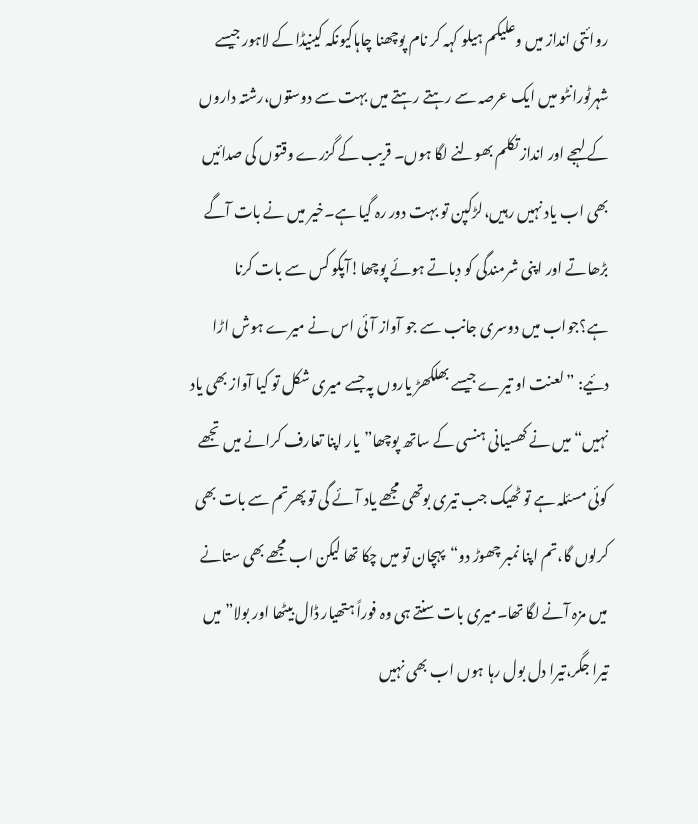روائتی انداز میں وعلیکم ہیلو کہہ کر نام پوچھنا چاہاکیونکہ کینیڈا کے لاہور جیسے شہرٹورانٹو میں ایک عرصہ سے رہتے رہتے میں بہت سے دوستوں،رشتہ داروں کے لہجے اور انداز تکلم بھولنے لگا ہوں۔ قریب کے گزرے وقتوں کی صدائیں بھی اب یاد نہیں رہیں،لڑکپن تو بہت دور رہ گیا ہے۔خیر میں نے بات آگے بڑھاتے اور اپنی شرمندگی کو دباتے ہوئے پوچھا!آپکو کس سے بات کرنا ہے؟جواب میں دوسری جانب سے جو آواز آئی اس نے میرے ہوش اڑا دئیے: ”لعنت او تیرے جیسے بھلکھڑ یاروں پہ جسے میری شکل تو کیا آواز بھی یاد نہیں“ میں نے کھسیانی ہنسی کے ساتھ پوچھا”یار اپنا تعارف کرانے میں تجھے کوئی مسئلہ ہے تو ٹھیک جب تیری بوتھی مجھے یاد آئے گی تو پھرتم سے بات بھی کرلوں گا،تم اپنا نمبر چھوڑ دو“پہچان تو میں چکا تھا لیکن اب مجھے بھی ستانے میں مزہ آنے لگا تھا۔میری بات سنتے ہی وہ فوراً ہتھیار ڈال بیٹھا اور بولا”میں تیرا جگر،تیرا دل بول رہا ہوں اب بھی نہیں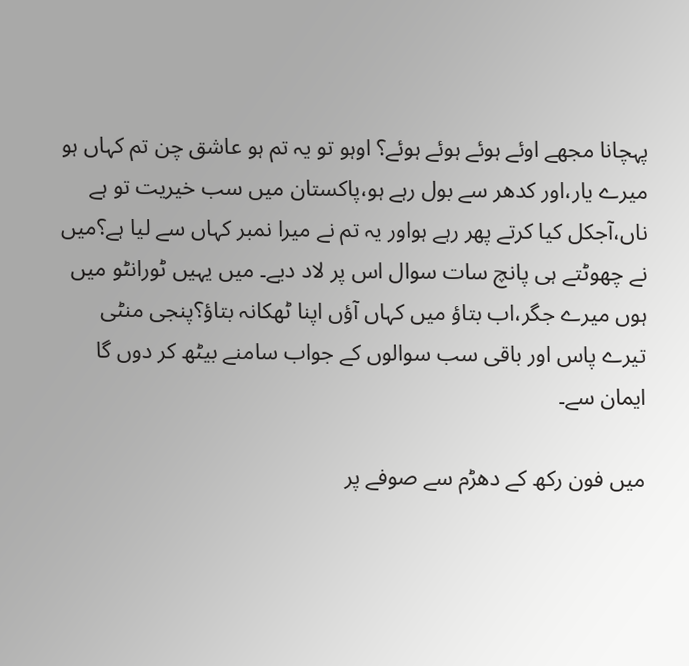پہچانا مجھے اوئے ہوئے ہوئے ہوئے؟ اوہو تو یہ تم ہو عاشق چن تم کہاں ہو میرے یار،اور کدھر سے بول رہے ہو،پاکستان میں سب خیریت تو ہے ناں،آجکل کیا کرتے پھر رہے ہواور یہ تم نے میرا نمبر کہاں سے لیا ہے؟میں نے چھوٹتے ہی پانچ سات سوال اس پر لاد دیے۔ میں یہیں ٹورانٹو میں ہوں میرے جگر،اب بتاؤ میں کہاں آؤں اپنا ٹھکانہ بتاؤ؟پنجی منٹی تیرے پاس اور باقی سب سوالوں کے جواب سامنے بیٹھ کر دوں گا ایمان سے۔

میں فون رکھ کے دھڑم سے صوفے پر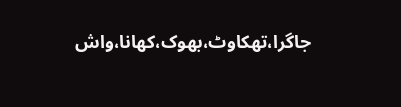جاگرا،تھکاوٹ،بھوک،کھانا،واش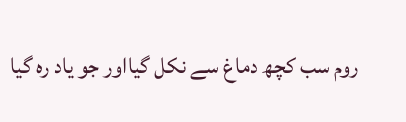روم سب کچھ دماغ سے نکل گیااور جو یاد رہ گیا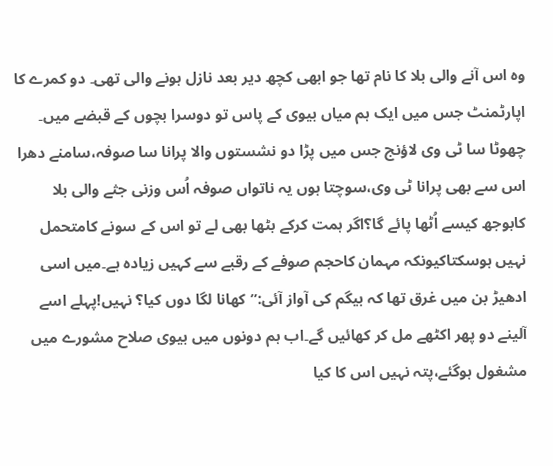وہ اس آنے والی بلا کا نام تھا جو ابھی کچھ دیر بعد نازل ہونے والی تھی۔ دو کمرے کا اپارٹمنٹ جس میں ایک ہم میاں بیوی کے پاس تو دوسرا بچوں کے قبضے میں۔ چھوٹا سا ٹی وی لاؤنج جس میں پڑا دو نشستوں والا پرانا سا صوفہ،سامنے دھرا اس سے بھی پرانا ٹی وی،سوچتا ہوں یہ ناتواں صوفہ اُس وزنی جثے والی بلا کابوجھ کیسے اُٹھا پائے گا؟اگر ہمت کرکے بٹھا بھی لے تو اس کے سونے کامتحمل نہیں ہوسکتاکیونکہ مہمان کاحجم صوفے کے رقبے سے کہیں زیادہ ہے۔میں اسی ادھیڑ بن میں غرق تھا کہ بیگم کی آواز آئی:”کھانا لگا دوں کیا؟ نہیں!پہلے اسے آلینے دو پھر اکٹھے مل کر کھائیں گے۔اب ہم دونوں میں بیوی صلاح مشورے میں مشغول ہوگئے،پتہ نہیں اس کا کیا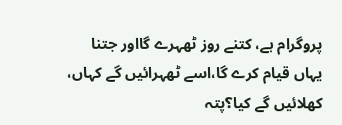پروگرام ہے، کتنے روز ٹھہرے گااور جتنا یہاں قیام کرے گا،اسے ٹھہرائیں گے کہاں، کھلائیں گے کیا؟پتہ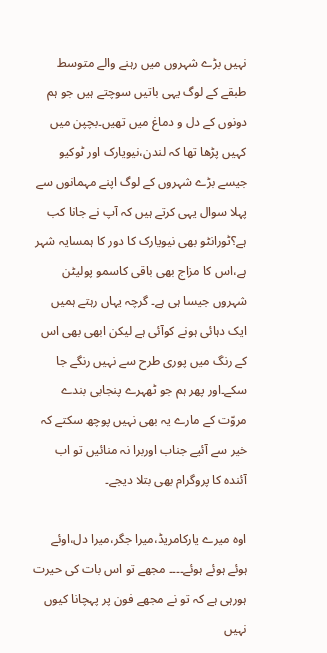نہیں بڑے شہروں میں رہنے والے متوسط طبقے کے لوگ یہی باتیں سوچتے ہیں جو ہم دونوں کے دل و دماغ میں تھیں۔بچپن میں کہیں پڑھا تھا کہ لندن،نیویارک اور ٹوکیو جیسے بڑے شہروں کے لوگ اپنے مہمانوں سے پہلا سوال یہی کرتے ہیں کہ آپ نے جانا کب ہے؟ٹورانٹو بھی نیویارک کا دور کا ہمسایہ شہر ہے،اس کا مزاج بھی باقی کاسمو پولیٹن شہروں جیسا ہی ہے۔ گرچہ یہاں رہتے ہمیں ایک دہائی ہونے کوآئی ہے لیکن ابھی بھی اس کے رنگ میں پوری طرح سے نہیں رنگے جا سکے۔اور پھر ہم جو ٹھہرے پنجابی بندے مروّت کے مارے یہ بھی نہیں پوچھ سکتے کہ خیر سے آئیے جناب اوربرا نہ منائیں تو اب آئندہ کا پروگرام بھی بتلا دیجے۔

اوہ میرے یارکامریڈ،میرا جگر،میرا دل،اوئے ہوئے ہوئے ہوئے۔۔۔۔ مجھے تو اس بات کی حیرت ہورہی ہے کہ تو نے مجھے فون پر پہچانا کیوں نہیں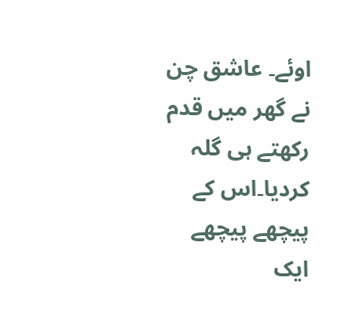اوئے۔ عاشق چن نے گھر میں قدم رکھتے ہی گلہ کردیا۔اس کے پیچھے پیچھے ایک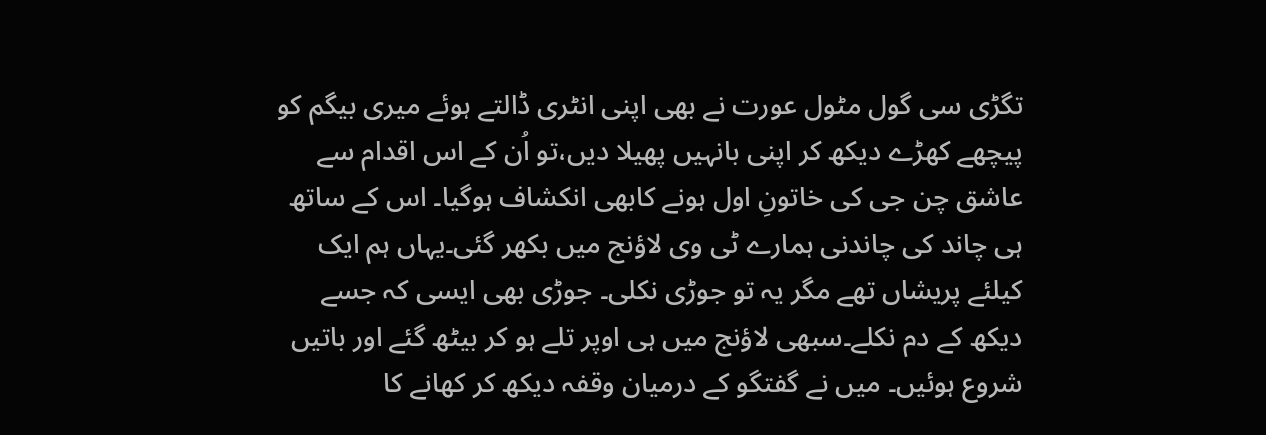تگڑی سی گول مٹول عورت نے بھی اپنی انٹری ڈالتے ہوئے میری بیگم کو پیچھے کھڑے دیکھ کر اپنی بانہیں پھیلا دیں،تو اُن کے اس اقدام سے عاشق چن جی کی خاتونِ اول ہونے کابھی انکشاف ہوگیا۔ اس کے ساتھ ہی چاند کی چاندنی ہمارے ٹی وی لاؤنج میں بکھر گئی۔یہاں ہم ایک کیلئے پریشاں تھے مگر یہ تو جوڑی نکلی۔ جوڑی بھی ایسی کہ جسے دیکھ کے دم نکلے۔سبھی لاؤنج میں ہی اوپر تلے ہو کر بیٹھ گئے اور باتیں شروع ہوئیں۔ میں نے گفتگو کے درمیان وقفہ دیکھ کر کھانے کا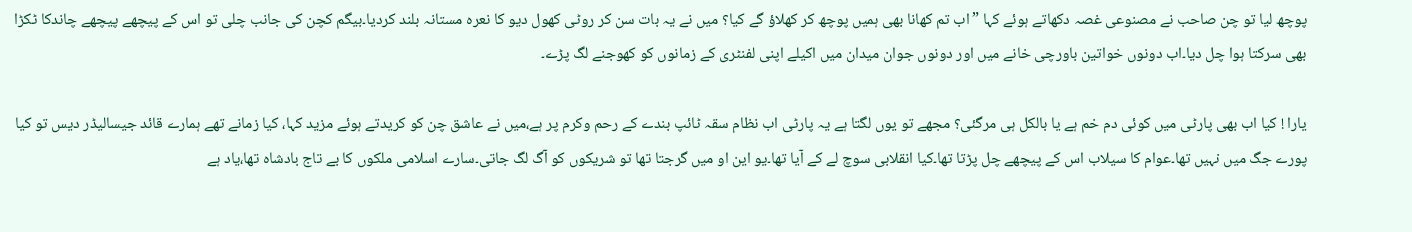پوچھ لیا تو چن صاحب نے مصنوعی غصہ دکھاتے ہوئے کہا ”اب تم کھانا بھی ہمیں پوچھ کر کھلاؤ گے کیا؟ میں نے یہ بات سن کر روٹی کھول دیو کا نعرہ مستانہ بلند کردیا۔بیگم کچن کی جانب چلی تو اس کے پیچھے پیچھے چاندکا ٹکڑا بھی سرکتا ہوا چل دیا۔اب دونوں خواتین باورچی خانے میں اور دونوں جوان میدان میں اکیلے اپنی لفنٹری کے زمانوں کو کھوجنے لگ پڑے۔

یارا ! کیا اب بھی پارٹی میں کوئی دم خم ہے یا بالکل ہی مرگئی؟ مجھے تو یوں لگتا ہے یہ پارٹی اب نظام سقہ ٹائپ بندے کے رحم وکرم پر ہے،میں نے عاشق چن کو کریدتے ہوئے مزید کہا، کیا زمانے تھے ہمارے قائد جیسالیڈر دیس تو کیا پورے جگ میں نہیں تھا۔عوام کا سیلاب اس کے پیچھے چل پڑتا تھا۔کیا انقلابی سوچ لے کے آیا تھا۔یو این او میں گرجتا تھا تو شریکوں کو آگ لگ جاتی۔سارے اسلامی ملکوں کا بے تاج بادشاہ تھا،یاد ہے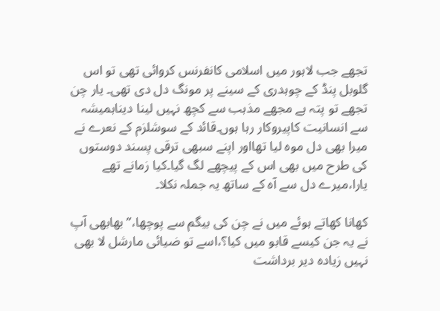تجھے جب لاہور میں اسلامی کانفرنس کروائی تھی تو اس گلوبل پنڈ کے چوہدری کے سینے پر مونگ دل دی تھی۔ یار چن تجھے تو پتہ ہے مجھے مذہب سے کچھ نہیں لینا دیناہمیشہ سے انسانیت کاپیروکار رہا ہوں۔قائد کے سوشلزم کے نعرے نے میرا بھی دل موہ لیا تھااور اپنے سبھی ترقی پسند دوستوں کی طرح میں بھی اس کے پیچھے لگ گیا۔کیا زمانے تھے یارا،میرے دل سے آہ کے ساتھ یہ جملہ نکلا۔

کھانا کھاتے ہوئے میں نے چن کی بیگم سے پوچھا،”بھابھی آپ نے یہ جن کیسے قابو میں کیا؟،اسے تو ضیائی مارشل لا بھی نہیں زیادہ دیر برداشت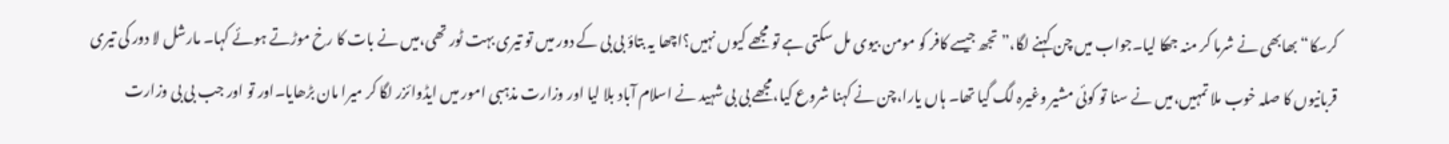کرسکا“ بھابھی نے شرما کر منہ جھکا لیا۔جواب میں چن کہنے لگا،”تجھ جیسے کافر کو مومن بیوی مل سکتی ہے تو مجھے کیوں نہیں؟اچھا یہ بتاؤ بی بی کے دور میں تو تیری بہت ٹور تھی،میں نے بات کا رخ موڑتے ہوئے کہا۔ مارشل لا دور کی تیری قربانیوں کا صلہ خوب ملا تمہیں،میں نے سنا تو کوئی مشیر وغیرہ لگ گیا تھا۔ ہاں یارا،چن نے کہنا شروع کیا،مجھے بی بی شہید نے اسلام آباد بلا لیا اور وزارت مذہبی امور میں ایڈوائزر لگا کر میرا مان بڑھایا۔اور تو اور جب بی بی وزارت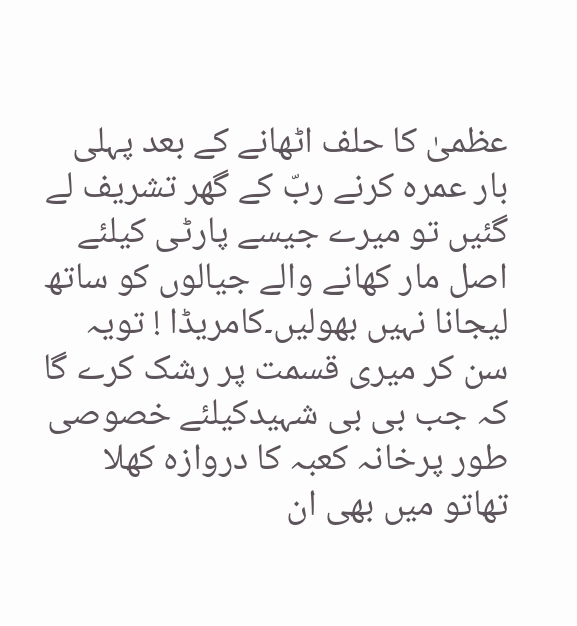عظمیٰ کا حلف اٹھانے کے بعد پہلی بار عمرہ کرنے ربّ کے گھر تشریف لے گئیں تو میرے جیسے پارٹی کیلئے اصل مار کھانے والے جیالوں کو ساتھ لیجانا نہیں بھولیں۔کامریڈا ! تویہ سن کر میری قسمت پر رشک کرے گا کہ جب بی بی شہیدکیلئے خصوصی طور پرخانہ کعبہ کا دروازہ کھلا تھاتو میں بھی ان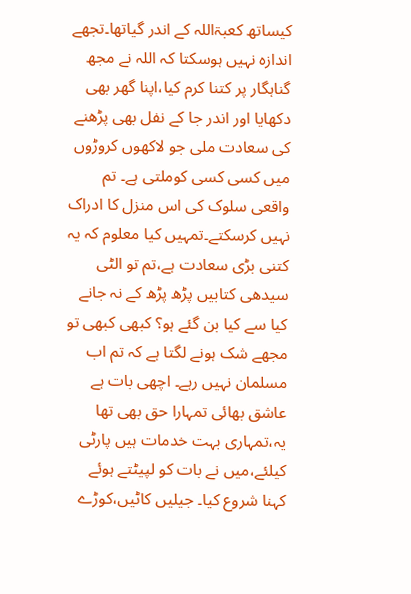کیساتھ کعبۃاللہ کے اندر گیاتھا۔تجھے اندازہ نہیں ہوسکتا کہ اللہ نے مجھ گناہگار پر کتنا کرم کیا،اپنا گھر بھی دکھایا اور اندر جا کے نفل بھی پڑھنے کی سعادت ملی جو لاکھوں کروڑوں میں کسی کسی کوملتی ہے۔ تم واقعی سلوک کی اس منزل کا ادراک نہیں کرسکتے۔تمہیں کیا معلوم کہ یہ کتنی بڑی سعادت ہے،تم تو الٹی سیدھی کتابیں پڑھ پڑھ کے نہ جانے کیا سے کیا بن گئے ہو؟ کبھی کبھی تو مجھے شک ہونے لگتا ہے کہ تم اب مسلمان نہیں رہے۔ اچھی بات ہے عاشق بھائی تمہارا حق بھی تھا یہ،تمہاری بہت خدمات ہیں پارٹی کیلئے،میں نے بات کو لپیٹتے ہوئے کہنا شروع کیا۔ جیلیں کاٹیں،کوڑے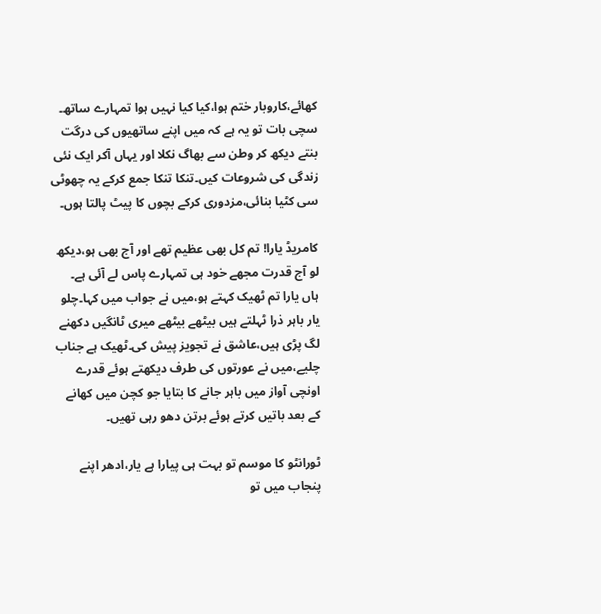کھائے،کاروبار ختم ہوا،کیا کیا نہیں ہوا تمہارے ساتھ۔ سچی بات تو یہ ہے کہ میں اپنے ساتھیوں کی درگت بنتے دیکھ کر وطن سے بھاگ نکلا اور یہاں آکر ایک نئی زندگی کی شروعات کیں۔تنکا تنکا جمع کرکے یہ چھوٹی سی کٹیا بنائی،مزدوری کرکے بچوں کا پیٹ پالتا ہوں۔

کامریڈ یارا! تم کل بھی عظیم تھے اور آج بھی ہو،دیکھ لو آج قدرت مجھے خود ہی تمہارے پاس لے آئی ہے۔ ہاں یارا تم ٹھیک کہتے ہو،میں نے جواب میں کہا۔چلو یار باہر ذرا ٹہلتے ہیں بیٹھے بیٹھے میری ٹانگیں دکھنے لگ پڑی ہیں،عاشق نے تجویز پیش کی۔ٹھیک ہے جناب چلیے،میں نے عورتوں کی طرف دیکھتے ہوئے قدرے اونچی آواز میں باہر جانے کا بتایا جو کچن میں کھانے  کے بعد باتیں کرتے ہوئے برتن دھو رہی تھیں۔

ٹورانٹو کا موسم تو بہت ہی پیارا ہے یار،ادھر اپنے پنجاب میں تو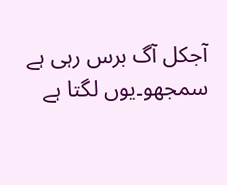آجکل آگ برس رہی ہے سمجھو۔یوں لگتا ہے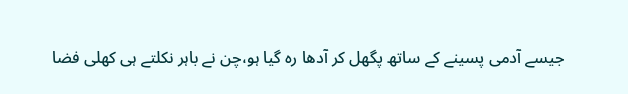جیسے آدمی پسینے کے ساتھ پگھل کر آدھا رہ گیا ہو،چن نے باہر نکلتے ہی کھلی فضا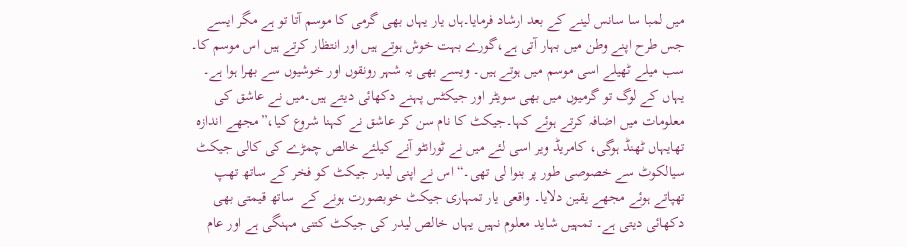میں لمبا سا سانس لینے کے بعد ارشاد فرمایا۔ہاں یار یہاں بھی گرمی کا موسم آتا تو ہے مگر ایسے جس طرح اپنے وطن میں بہار آتی ہے،گورے بہت خوش ہوتے ہیں اور انتظار کرتے ہیں اس موسم کا۔ سب میلے ٹھیلے اسی موسم میں ہوتے ہیں۔ ویسے بھی یہ شہر رونقوں اور خوشیوں سے بھرا ہوا ہے۔ یہاں کے لوگ تو گرمیوں میں بھی سویٹر اور جیکٹس پہنے دکھائی دیتے ہیں۔میں نے عاشق کی معلومات میں اضافہ کرتے ہوئے کہا۔جیکٹ کا نام سن کر عاشق نے کہنا شروع کیا،”مجھے اندازہ تھایہاں ٹھنڈ ہوگی، کامریڈ ویر اسی لئے میں نے ٹورانٹو آنے کیلئے خالص چمڑے کی کالی جیکٹ سیالکوٹ سے خصوصی طور پر بنوا لی تھی۔“اس نے اپنی لیدر جیکٹ کو فخر کے ساتھ تھپ تھپاتے ہوئے مجھے یقین دلایا۔ واقعی یار تمہاری جیکٹ خوبصورت ہونے کے  ساتھ قیمتی بھی دکھائی دیتی ہے۔ تمہیں شاید معلوم نہیں یہاں خالص لیدر کی جیکٹ کتنی مہنگی ہے اور عام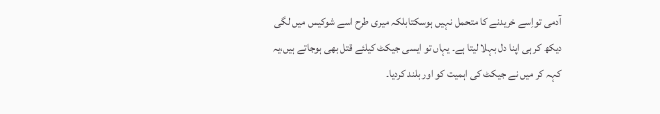آدمی تواِسے خریدنے کا متحمل نہیں ہوسکتابلکہ میری طرح اسے شوکیس میں لگی دیکھ کر ہی اپنا دل بہلا لیتا ہے۔ یہاں تو ایسی جیکٹ کیلئے قتل بھی ہوجاتے ہیں،یہ کہہ کر میں نے جیکٹ کی اہمیت کو اور بلند کردیا۔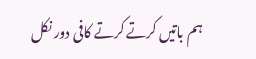ہم باتیں کرتے کرتے کافی دور نکل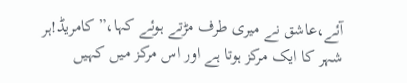آئے،عاشق نے میری طرف مڑتے ہوئے کہا،”کامریڈ!ہر شہر کا ایک مرکز ہوتا ہے اور اس مرکز میں کہیں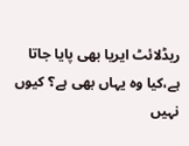ریڈلائٹ ایریا بھی پایا جاتا ہے،کیا وہ یہاں بھی ہے؟ کیوں نہیں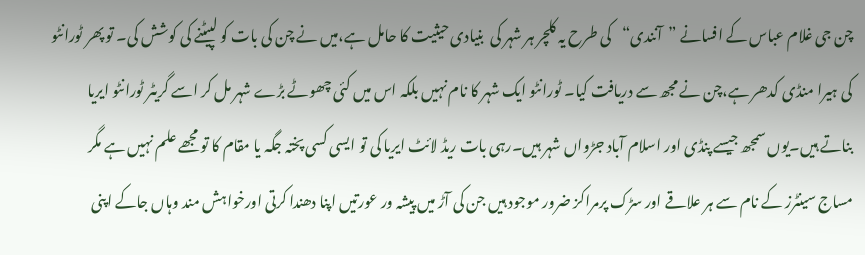چن جی غلام عباس کے افسانے ”آنندی“کی طرح یہ کلچر ہر شہر کی  بنیادی حیثیت کا حامل ہے،میں نے چن کی بات کو لپیٹنے کی کوشش کی۔ تو پھر ٹورانٹو کی ہیرا منڈی کدھر ہے،چن نے مجھ سے دریافت کیا۔ ٹورانٹو ایک شہر کا نام نہیں بلکہ اس میں کئی چھوٹے بڑے شہر مل کر اسے گریٹر ٹورانٹو ایریا بناتے ہیں۔یوں سمجھ جیسے پنڈی اور اسلام آباد جڑواں شہر ہیں۔رہی بات ریڈ لائٹ ایریا کی تو ایسی کسی پختہ جگہ یا مقام کا تو مجھے علم نہیں ہے مگر مساج سینٹرز کے نام سے ہر علاقے اور سڑک پرمراکز ضرور موجود ہیں جن کی آڑ میں پیشہ ور عورتیں اپنا دھندا کرتی اورخواہش مند وہاں جاکے اپنی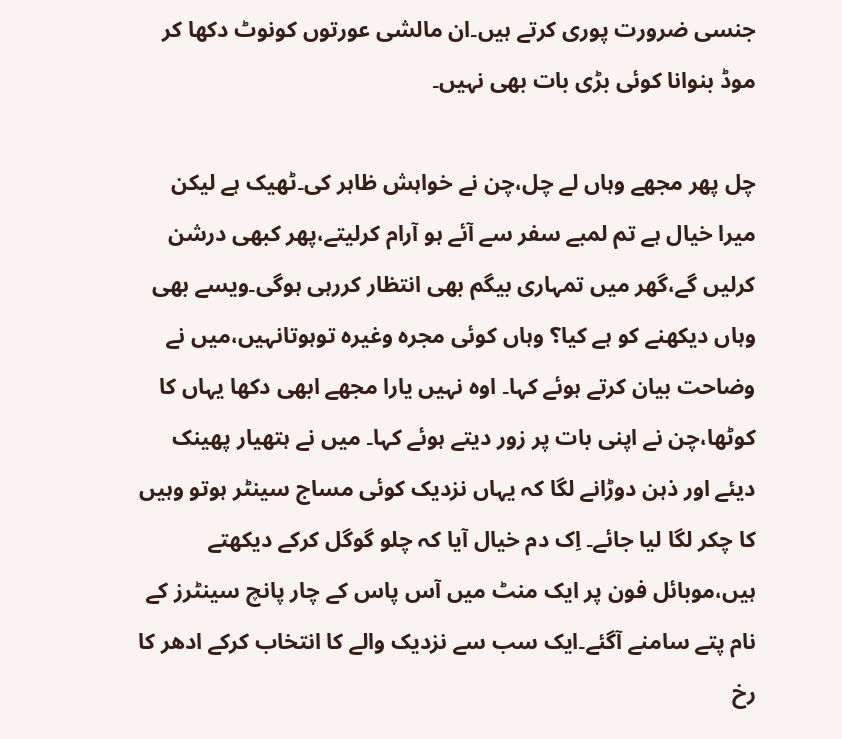جنسی ضرورت پوری کرتے ہیں۔ان مالشی عورتوں کونوٹ دکھا کر موڈ بنوانا کوئی بڑی بات بھی نہیں۔

چل پھر مجھے وہاں لے چل،چن نے خواہش ظاہر کی۔ٹھیک ہے لیکن میرا خیال ہے تم لمبے سفر سے آئے ہو آرام کرلیتے،پھر کبھی درشن کرلیں گے،گھر میں تمہاری بیگم بھی انتظار کررہی ہوگی۔ویسے بھی وہاں دیکھنے کو ہے کیا؟ وہاں کوئی مجرہ وغیرہ توہوتانہیں،میں نے وضاحت بیان کرتے ہوئے کہا۔ اوہ نہیں یارا مجھے ابھی دکھا یہاں کا کوٹھا،چن نے اپنی بات پر زور دیتے ہوئے کہا۔ میں نے ہتھیار پھینک دیئے اور ذہن دوڑانے لگا کہ یہاں نزدیک کوئی مساج سینٹر ہوتو وہیں کا چکر لگا لیا جائے۔ اِک دم خیال آیا کہ چلو گوگل کرکے دیکھتے ہیں،موبائل فون پر ایک منٹ میں آس پاس کے چار پانچ سینٹرز کے نام پتے سامنے آگئے۔ایک سب سے نزدیک والے کا انتخاب کرکے ادھر کا رخ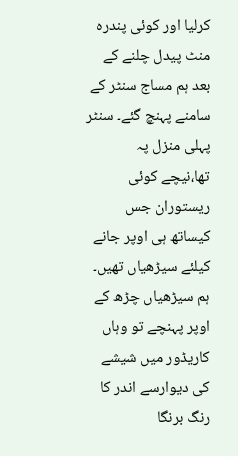کرلیا اور کوئی پندرہ منٹ پیدل چلنے کے بعد ہم مساج سنٹر کے سامنے پہنچ گئے۔ سنٹر پہلی منزل پہ تھا،نیچے کوئی ریستوران جس کیساتھ ہی اوپر جانے کیلئے سیڑھیاں تھیں۔ ہم سیڑھیاں چڑھ کے اوپر پہنچے تو وہاں کاریڈور میں شیشے کی دیوارسے اندر کا رنگ برنگا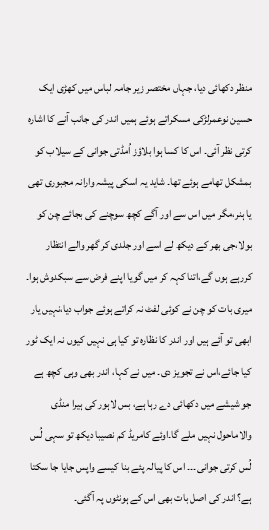منظر دکھائی دیا، جہاں مختصر زیر جامہ لباس میں کھڑی ایک حسین نوعمرلڑکی مسکراتے ہوئے ہمیں اندر کی جانب آنے کا اشارہ کرتی نظر آئی۔ اس کا کسا ہوا بلاؤز اُمڈتی جوانی کے سیلاب کو بمشکل تھامے ہوئے تھا۔ شاید یہ اسکی پیشہ وارانہ مجبوری تھی یا ہنر،مگر میں اس سے اور آگے کچھ سوچنے کی بجائے چن کو بولا،جی بھر کے دیکھ لے اسے اور جلدی کر گھر والے انتظار کررہے ہوں گے،اتنا کہہ کر میں گویا اپنے فرض سے سبکدوش ہوا۔ میری بات کو چن نے کوئی لفٹ نہ کراتے ہوئے جواب دیا،نہیں یار ابھی تو آئے ہیں اور اندر کا نظارہ تو کیا ہی نہیں کیوں نہ ایک ٹور کیا جائے،اس نے تجویز دی۔ میں نے کہا، اندر بھی وہی کچھ ہے جو شیشے میں دکھائی دے رہا ہے، بس لاہور کی ہیرا منڈی والاماحول نہیں ملے گا۔اوئے کامریڈ کم نصیبا دیکھ تو سہی لُس لُس کرتی جوانی۔۔۔ اس کا پیالہ پئے بنا کیسے واپس جایا جا سکتا ہے؟ اندر کی اصل بات بھی اس کے ہونٹوں پہ آگئی۔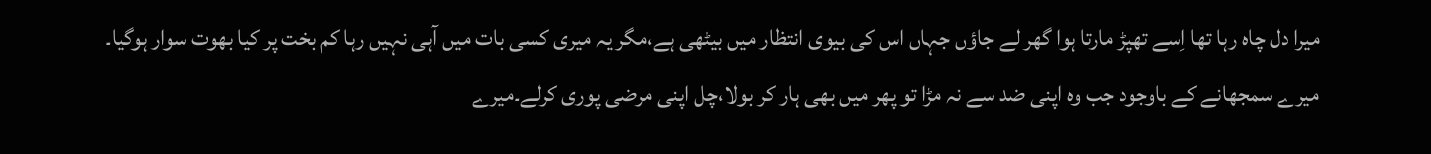میرا دل چاہ رہا تھا اِسے تھپڑ مارتا ہوا گھر لے جاؤں جہاں اس کی بیوی انتظار میں بیٹھی ہے،مگر یہ میری کسی بات میں آہی نہیں رہا کم بخت پر کیا بھوت سوار ہوگیا۔ میرے سمجھانے کے باوجود جب وہ اپنی ضد سے نہ مڑا تو پھر میں بھی ہار کر بولا،چل اپنی مرضی پوری کرلے۔میرے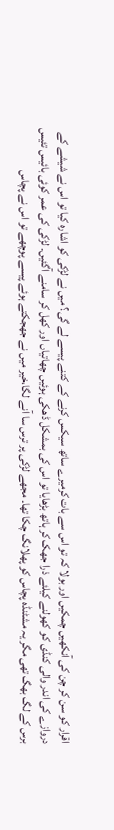اقرار کو سن کر چن کی آنکھیں چمکیں اور بولا کہ تو اس سے بات کرمیرے ساتھ سیکس کرنے کے کتنے پیسے لے گی؟ میں نے لڑکی کو اشارہ کیا تو اس نے شیشے کے دروازے کی اندر والی کنڈی کو کھولنے کیلئے ذرا جھک کر ہاتھ بڑھایا تو اس کی بمشکل ڈھکی ہوئیں چھاتیاں اور کھل کر سامنے آگئیں۔ لڑکی کی عمر کوئی بائیس تئیس برس کے لگ بھگ تھی مگر یہ مشٹنڈہ پچاس کو پھلانگ چکا تھا۔ مجھے لڑکی پر ترس سا آنے لگا،خیر میں نے جھجکتے ہوئے پیسے پوچھے تو اس نے پچاس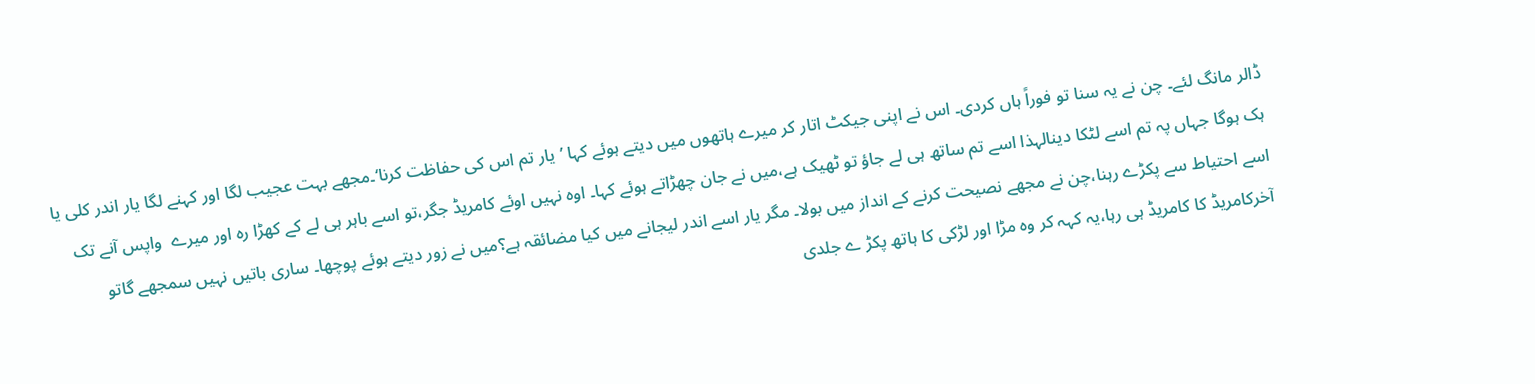ڈالر مانگ لئے۔ چن نے یہ سنا تو فوراً ہاں کردی۔ اس نے اپنی جیکٹ اتار کر میرے ہاتھوں میں دیتے ہوئے کہا ’یار تم اس کی حفاظت کرنا‘۔مجھے بہت عجیب لگا اور کہنے لگا یار اندر کلی یا ہک ہوگا جہاں پہ تم اسے لٹکا دینالہذا اسے تم ساتھ ہی لے جاؤ تو ٹھیک ہے،میں نے جان چھڑاتے ہوئے کہا۔ اوہ نہیں اوئے کامریڈ جگر،تو اسے باہر ہی لے کے کھڑا رہ اور میرے  واپس آنے تک اسے احتیاط سے پکڑے رہنا،چن نے مجھے نصیحت کرنے کے انداز میں بولا۔ مگر یار اسے اندر لیجانے میں کیا مضائقہ ہے؟میں نے زور دیتے ہوئے پوچھا۔ ساری باتیں نہیں سمجھے گاتو آخرکامریڈ کا کامریڈ ہی رہا،یہ کہہ کر وہ مڑا اور لڑکی کا ہاتھ پکڑ ے جلدی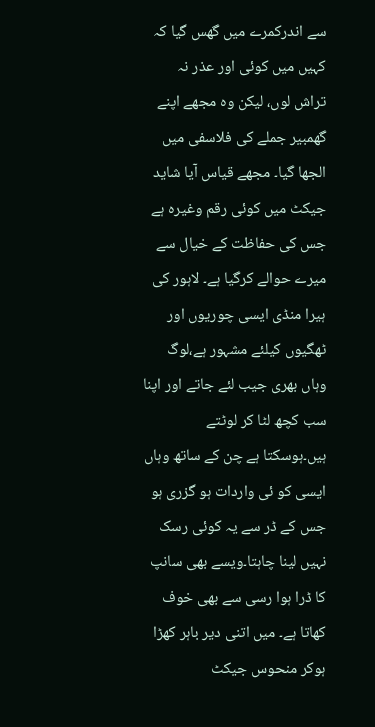سے اندرکمرے میں گھس گیا کہ کہیں میں کوئی اور عذر نہ تراش لوں، لیکن وہ مجھے اپنے گھمبیر جملے کی فلاسفی میں الجھا گیا۔ مجھے قیاس آیا شاید جیکٹ میں کوئی رقم وغیرہ ہے جس کی حفاظت کے خیال سے میرے حوالے کرگیا ہے۔ لاہور کی ہیرا منڈی ایسی چوریوں اور ٹھگیوں کیلئے مشہور ہے،لوگ وہاں بھری جیب لئے جاتے اور اپنا سب کچھ لٹا کر لوٹتے ہیں۔ہوسکتا ہے چن کے ساتھ وہاں ایسی کو ئی واردات ہو گزری ہو جس کے ڈر سے یہ کوئی رسک نہیں لینا چاہتا۔ویسے بھی سانپ کا ڈرا ہوا رسی سے بھی خوف کھاتا ہے۔ میں اتنی دیر باہر کھڑا ہوکر منحوس جیکٹ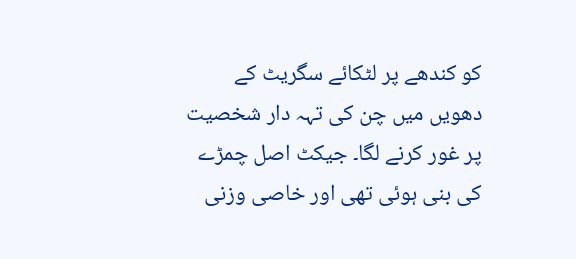کو کندھے پر لٹکائے سگریٹ کے دھویں میں چن کی تہہ دار شخصیت پر غور کرنے لگا۔ جیکٹ اصل چمڑے کی بنی ہوئی تھی اور خاصی وزنی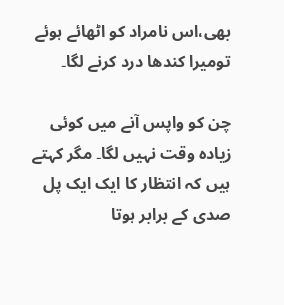بھی،اس نامراد کو اٹھائے ہوئے تومیرا کندھا درد کرنے لگا۔

چن کو واپس آنے میں کوئی زیادہ وقت نہیں لگا۔ مگر کہتے ہیں کہ انتظار کا ایک ایک پل صدی کے برابر ہوتا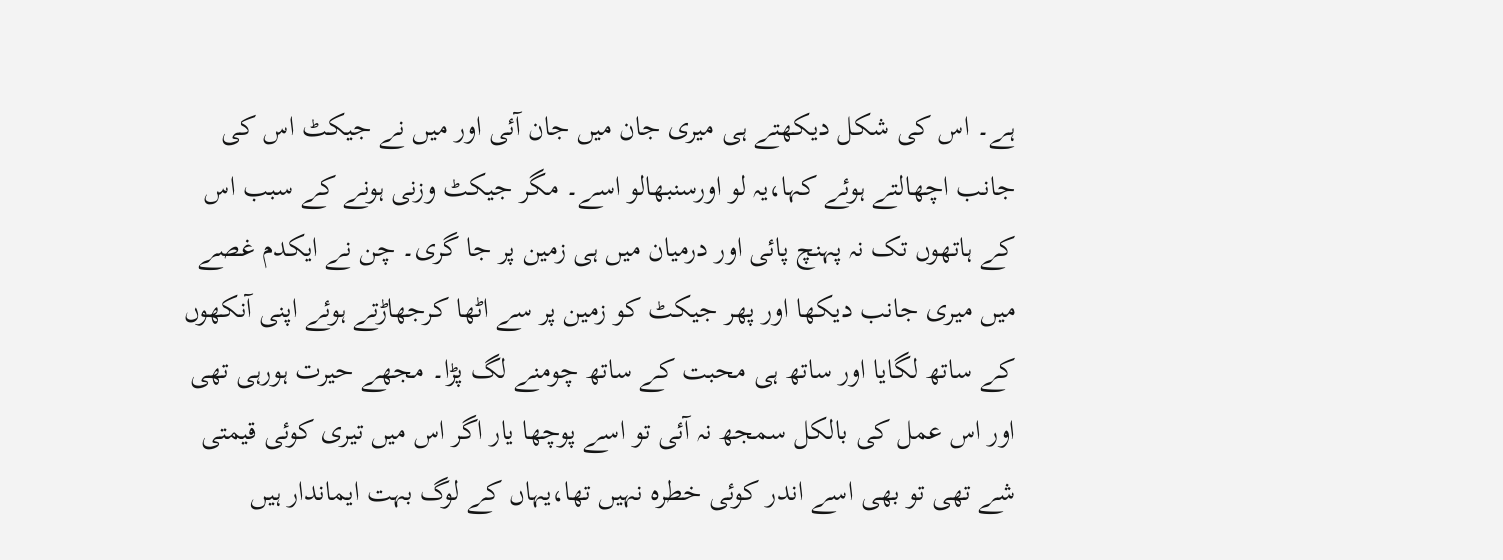ہے۔ اس کی شکل دیکھتے ہی میری جان میں جان آئی اور میں نے جیکٹ اس کی جانب اچھالتے ہوئے کہا،یہ لو اورسنبھالو اسے۔ مگر جیکٹ وزنی ہونے کے سبب اس کے ہاتھوں تک نہ پہنچ پائی اور درمیان میں ہی زمین پر جا گری۔ چن نے ایکدم غصے میں میری جانب دیکھا اور پھر جیکٹ کو زمین پر سے اٹھا کرجھاڑتے ہوئے اپنی آنکھوں کے ساتھ لگایا اور ساتھ ہی محبت کے ساتھ چومنے لگ پڑا۔ مجھے حیرت ہورہی تھی اور اس عمل کی بالکل سمجھ نہ آئی تو اسے پوچھا یار اگر اس میں تیری کوئی قیمتی شے تھی تو بھی اسے اندر کوئی خطرہ نہیں تھا،یہاں کے لوگ بہت ایماندار ہیں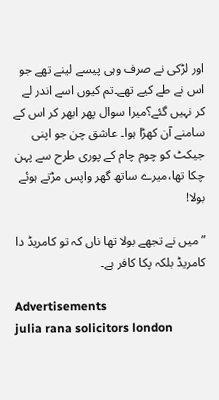اور لڑکی نے صرف وہی پیسے لینے تھے جو اس نے طے کیے تھے۔تم کیوں اسے اندر لے کر نہیں گئے؟میرا سوال پھر ابھر کر اس کے سامنے آن کھڑا ہوا۔ عاشق چن جو اپنی جیکٹ کو چوم چام کے پوری طرح سے پہن چکا تھا،میرے ساتھ گھر واپس مڑتے ہوئے بولا!

” میں نے تجھے بولا تھا ناں کہ تو کامریڈ دا کامریڈ بلکہ پکا کافر ہے۔

Advertisements
julia rana solicitors london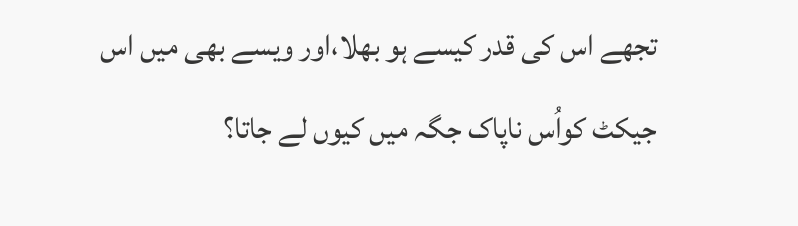تجھے اس کی قدر کیسے ہو بھلا،اور ویسے بھی میں اس جیکٹ کواُس ناپاک جگہ میں کیوں لے جاتا؟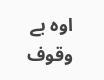اوہ بے وقوف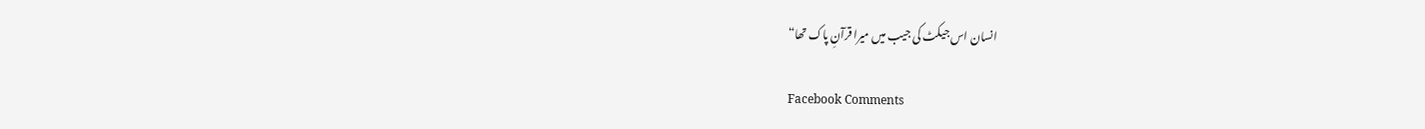انسان اس جیکٹ کی جیب میں میرا قرآنِ پاک تھا“

Facebook Comments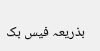بذریعہ فیس بک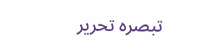تبصرہ تحریر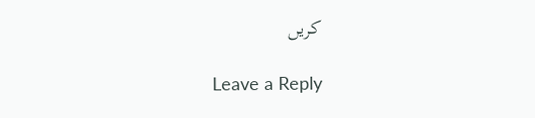کریں

Leave a Reply